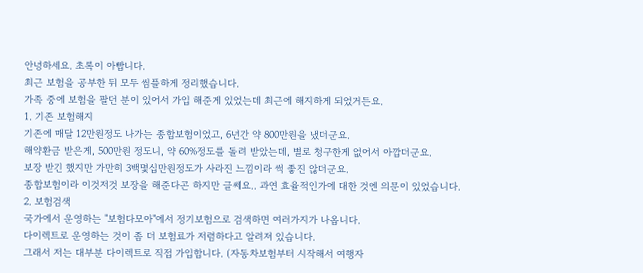안녕하세요. 초록이 아빱니다.
최근 보험을 공부한 뒤 모두 씸플하게 정리했습니다.
가족 중에 보험을 팔던 분이 있어서 가입 해준게 있었는데 최근에 해지하게 되었거든요.
1. 기존 보험해지
기존에 매달 12만원정도 나가는 종합보험이었고, 6년간 약 800만원을 냈더군요.
해약환금 받은게, 500만원 정도니, 약 60%정도를 돌려 받았는데, 별로 청구한게 없어서 아깝더군요.
보장 받긴 했지만 가만히 3백몇십만원정도가 사라진 느낌이라 썩 좋진 않더군요.
종합보험이라 이것저것 보장을 해준다곤 하지만 글쎄요.. 과연 효율적인가에 대한 것엔 의문이 있었습니다.
2. 보험검색
국가에서 운영하는 "보험다모아"에서 정기보험으로 검색하면 여러가지가 나옵니다.
다이렉트로 운영하는 것이 좀 더 보험료가 저렴하다고 알려져 있습니다.
그래서 저는 대부분 다이렉트로 직접 가입합니다. (자동차보험부터 시작해서 여행자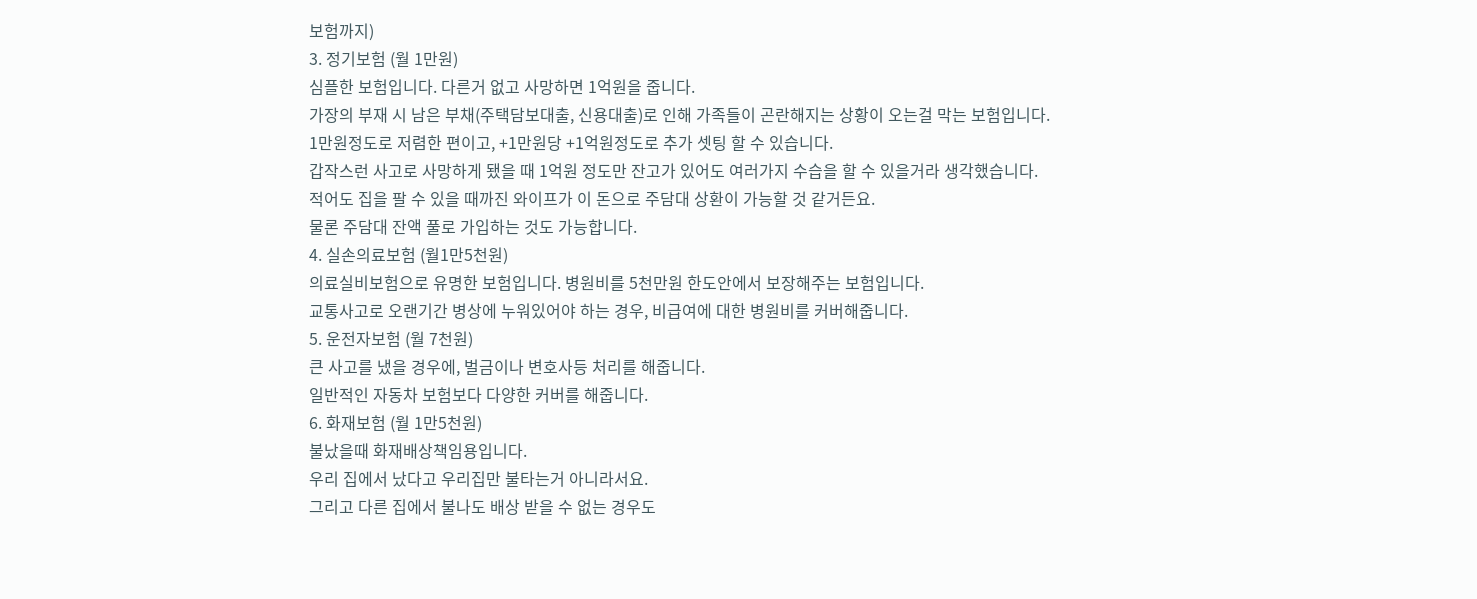보험까지)
3. 정기보험 (월 1만원)
심플한 보험입니다. 다른거 없고 사망하면 1억원을 줍니다.
가장의 부재 시 남은 부채(주택담보대출, 신용대출)로 인해 가족들이 곤란해지는 상황이 오는걸 막는 보험입니다.
1만원정도로 저렴한 편이고, +1만원당 +1억원정도로 추가 셋팅 할 수 있습니다.
갑작스런 사고로 사망하게 됐을 때 1억원 정도만 잔고가 있어도 여러가지 수습을 할 수 있을거라 생각했습니다.
적어도 집을 팔 수 있을 때까진 와이프가 이 돈으로 주담대 상환이 가능할 것 같거든요.
물론 주담대 잔액 풀로 가입하는 것도 가능합니다.
4. 실손의료보험 (월1만5천원)
의료실비보험으로 유명한 보험입니다. 병원비를 5천만원 한도안에서 보장해주는 보험입니다.
교통사고로 오랜기간 병상에 누워있어야 하는 경우, 비급여에 대한 병원비를 커버해줍니다.
5. 운전자보험 (월 7천원)
큰 사고를 냈을 경우에, 벌금이나 변호사등 처리를 해줍니다.
일반적인 자동차 보험보다 다양한 커버를 해줍니다.
6. 화재보험 (월 1만5천원)
불났을때 화재배상책임용입니다.
우리 집에서 났다고 우리집만 불타는거 아니라서요.
그리고 다른 집에서 불나도 배상 받을 수 없는 경우도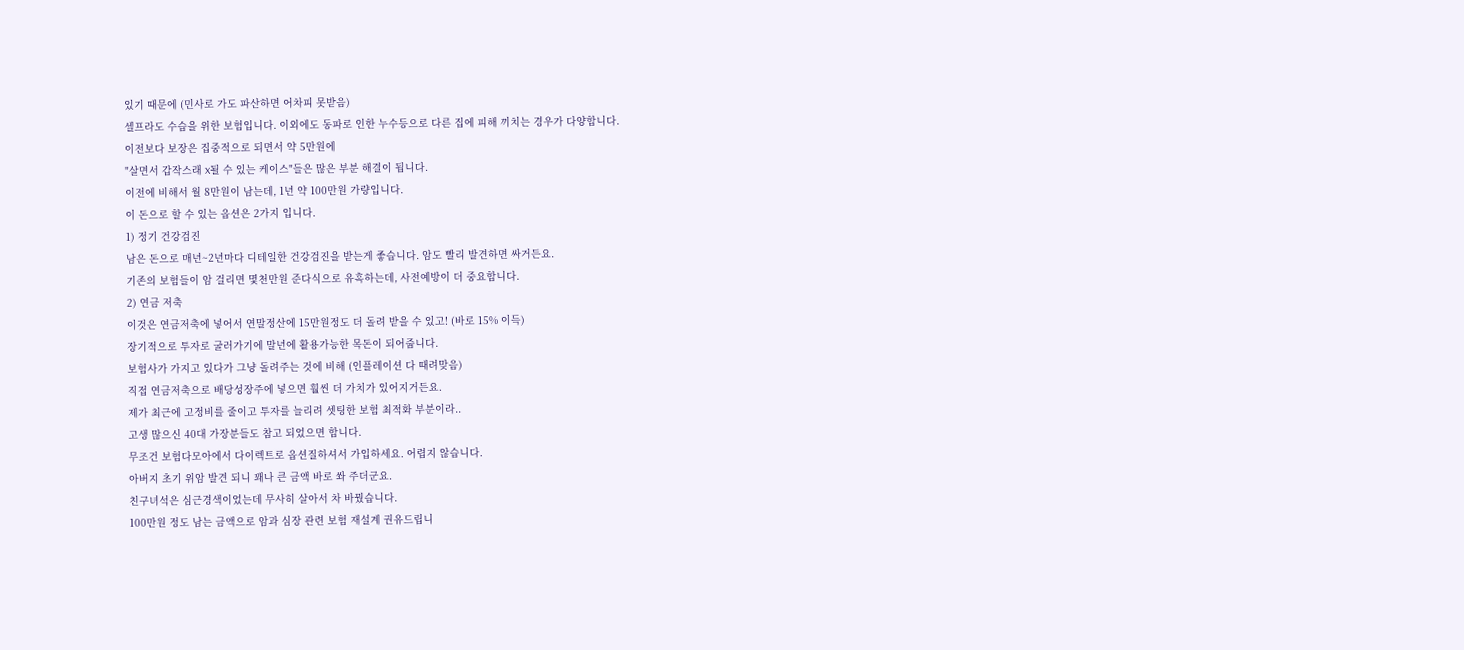있기 때문에 (민사로 가도 파산하면 어차피 못받음)
셀프라도 수습을 위한 보험입니다. 이외에도 동파로 인한 누수등으로 다른 집에 피해 끼치는 경우가 다양합니다.
이전보다 보장은 집중적으로 되면서 약 5만원에
"살면서 갑작스래 X될 수 있는 케이스"들은 많은 부분 해결이 됩니다.
이전에 비해서 월 8만원이 남는데, 1년 약 100만원 가량입니다.
이 돈으로 할 수 있는 옵션은 2가지 입니다.
1) 정기 건강검진
남은 돈으로 매년~2년마다 디테일한 건강검진을 받는게 좋습니다. 암도 빨리 발견하면 싸거든요.
기존의 보험들이 암 걸리면 몇천만원 준다식으로 유혹하는데, 사전예방이 더 중요합니다.
2) 연금 저축
이것은 연금저축에 넣어서 연말정산에 15만원정도 더 돌려 받을 수 있고! (바로 15% 이득)
장기적으로 투자로 굴러가기에 말년에 활용가능한 목돈이 되어줍니다.
보험사가 가지고 있다가 그냥 돌려주는 것에 비해 (인플레이션 다 때려맞음)
직접 연금저축으로 배당성장주에 넣으면 훨씬 더 가치가 있어지거든요.
제가 최근에 고정비를 줄이고 투자를 늘리려 셋팅한 보험 최적화 부분이라..
고생 많으신 40대 가장분들도 참고 되었으면 합니다.
무조건 보험다모아에서 다이렉트로 옵션질하셔서 가입하세요. 어렵지 않습니다.
아버지 초기 위암 발견 되니 꽤나 큰 금액 바로 쏴 주더군요.
친구녀석은 심근경색이었는데 무사히 살아서 차 바꿨습니다.
100만원 정도 남는 금액으로 암과 심장 관련 보험 재설계 권유드립니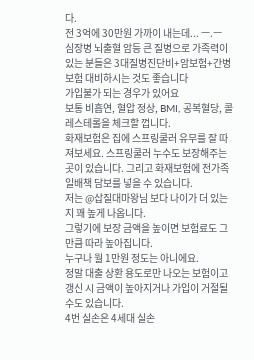다.
전 3억에 30만원 가까이 내는데... ㅡ.ㅡ
심장병 뇌출혈 암등 큰 질병으로 가족력이 있는 분들은 3대질병진단비+암보험+간병보험 대비하시는 것도 좋습니다
가입불가 되는 경우가 있어요
보통 비흡연, 혈압 정상, BMI, 공복혈당, 콜레스테롤을 체크할 껍니다.
화재보험은 집에 스프링쿨러 유무를 잘 따져보세요. 스프링쿨러 누수도 보장해주는 곳이 있습니다. 그리고 화재보험에 전가족 일배책 담보를 넣을 수 있습니다.
저는 @삽질대마왕님 보다 나이가 더 있는지 꽤 높게 나옵니다.
그렇기에 보장 금액을 높이면 보험료도 그만큼 따라 높아집니다.
누구나 월 1만원 정도는 아니에요.
정말 대출 상환 용도로만 나오는 보험이고 갱신 시 금액이 높아지거나 가입이 거절될 수도 있습니다.
4번 실손은 4세대 실손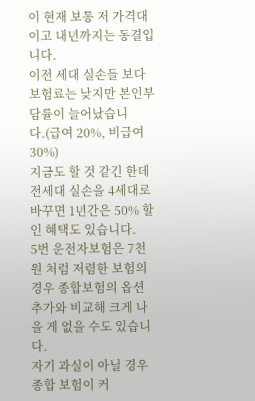이 현재 보통 저 가격대이고 내년까지는 동결입니다.
이전 세대 실손들 보다 보험료는 낮지만 본인부담률이 늘어났습니다.(급여 20%, 비급여 30%)
지금도 할 것 같긴 한데 전세대 실손을 4세대로 바꾸면 1년간은 50% 할인 혜택도 있습니다.
5번 운전자보험은 7천원 처럼 저렴한 보험의 경우 종합보험의 옵션 추가와 비교해 크게 나을 게 없을 수도 있습니다.
자기 과실이 아닐 경우 종합 보험이 커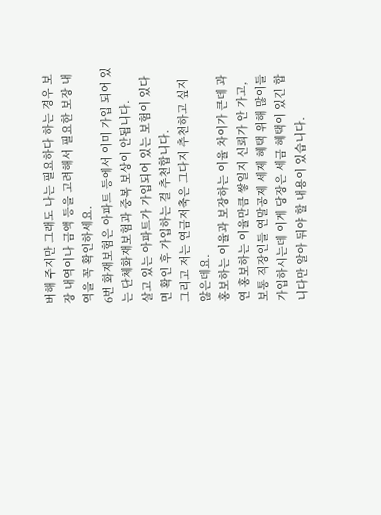버해 주지만 그래도 나는 필요하다 하는 경우 보장 내역이나 금액 등을 고려해서 필요한 보장 내역을 꼭 확인하세요.
6번 화재보험은 아파트 등에서 이미 가입 되어 있는 단체화재보험과 중복 보상이 안됩니다.
살고 있는 아파트가 가입되어 있는 보험이 있다면 확인 후 가입하는 걸 추천합니다.
그리고 저는 연금저축은 그다지 추천하고 싶지 않은데요.
홍보하는 이율과 보장하는 이율 차이가 큰데 과연 홍보하는 이율만큼 쌓일지 신뢰가 안 가고,
보통 직장인들 연말공제 세제 혜택 위해 많이들 가입하시는데 이게 당장은 세금 혜택이 있긴 합니다만 알아 둬야 할 내용이 있습니다.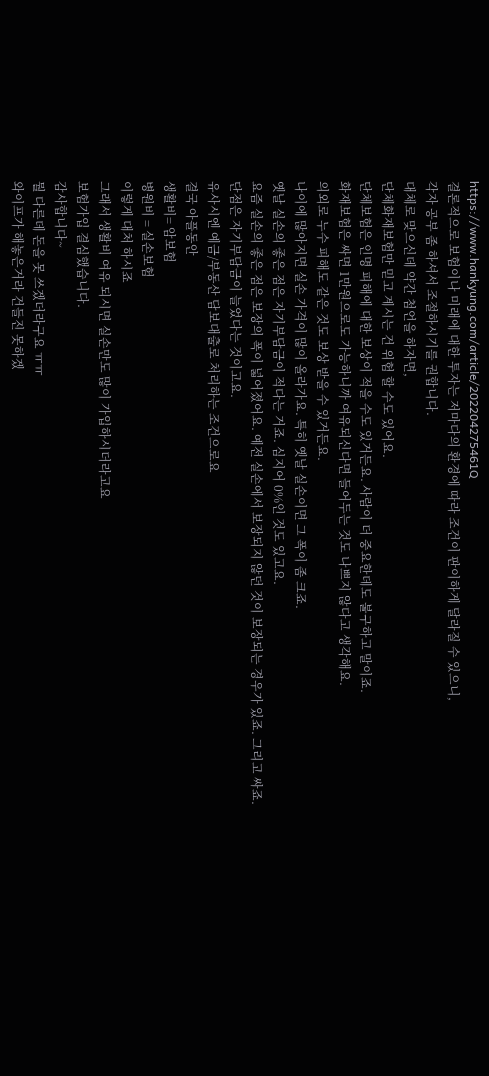https://www.hankyung.com/article/202204275461Q
결론적으로 보험이나 미래에 대한 투자는 저마다의 환경에 따라 조건이 판이하게 달라질 수 있으니,
각자 공부 좀 하셔서 조절하시기를 권합니다.
대체로 맞으신데 약간 첨언을 하자면,
단체화재보험만 믿고 계시는 건 위험 할 수도 있어요.
단체보험은 인명 피해에 대한 보상이 적을 수도 있거든요. 사람이 더 중요한데도 불구하고 말이죠.
화재보험은 싸면 1만원으로도 가능하니까 여유되신다면 들어두는 것도 나쁘지 않다고 생각해요.
의외로 누수 피해도 같은 것도 보상 받을 수 있거든요.
나이에 많아지면 실손 가격이 많이 올라가요. 특히 옛날 실손이면 그 폭이 좀 크죠.
옛날 실손의 좋은 점은 자기부담금이 적다는 거죠. 심지어 0%인 것도 있고요.
요즘 실손의 좋은 점은 보장의 폭이 넓어졌어요. 예전 실손에서 보장되지 않던 것이 보장되는 경우가 있죠. 그리고 싸죠. 단점은 자기부담금이 늘었다는 것이고요.
유사시엔 예금/부동산 담보대출로 처리하는 조건으로요
결국 아플동안
생활비= 암보험
병원비 = 실손보험
이렇게 대처 하시죠
그래서 생활비 여유 되시면 실손만도 많이 가입하시더라고요
보험가입 결심했습니다.
감사합니다~
뭘 다른데 돈을 못 쓰겠더라구요 ㅠㅠ
와이프가 해놓은거라 건들진 못하겠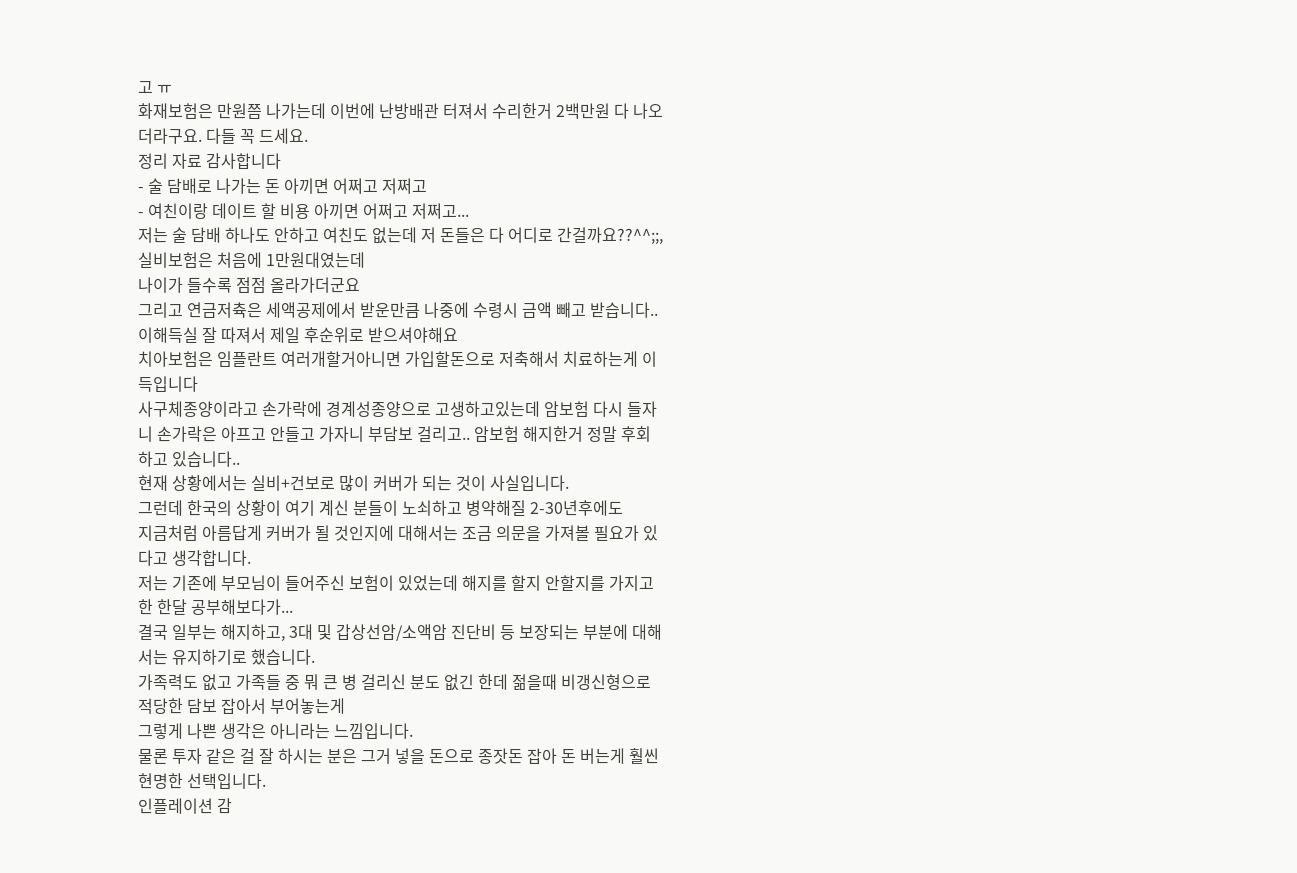고 ㅠ
화재보험은 만원쯤 나가는데 이번에 난방배관 터져서 수리한거 2백만원 다 나오더라구요. 다들 꼭 드세요.
정리 자료 감사합니다
- 술 담배로 나가는 돈 아끼면 어쩌고 저쩌고
- 여친이랑 데이트 할 비용 아끼면 어쩌고 저쩌고...
저는 술 담배 하나도 안하고 여친도 없는데 저 돈들은 다 어디로 간걸까요??^^;;,
실비보험은 처음에 1만원대였는데
나이가 들수록 점점 올라가더군요
그리고 연금저츅은 세액공제에서 받운만큼 나중에 수령시 금액 빼고 받습니다..이해득실 잘 따져서 제일 후순위로 받으셔야해요
치아보험은 임플란트 여러개할거아니면 가입할돈으로 저축해서 치료하는게 이득입니다
사구체종양이라고 손가락에 경계성종양으로 고생하고있는데 암보험 다시 들자니 손가락은 아프고 안들고 가자니 부담보 걸리고.. 암보험 해지한거 정말 후회하고 있습니다..
현재 상황에서는 실비+건보로 많이 커버가 되는 것이 사실입니다.
그런데 한국의 상황이 여기 계신 분들이 노쇠하고 병약해질 2-30년후에도
지금처럼 아름답게 커버가 될 것인지에 대해서는 조금 의문을 가져볼 필요가 있다고 생각합니다.
저는 기존에 부모님이 들어주신 보험이 있었는데 해지를 할지 안할지를 가지고 한 한달 공부해보다가...
결국 일부는 해지하고, 3대 및 갑상선암/소액암 진단비 등 보장되는 부분에 대해서는 유지하기로 했습니다.
가족력도 없고 가족들 중 뭐 큰 병 걸리신 분도 없긴 한데 젊을때 비갱신형으로 적당한 담보 잡아서 부어놓는게
그렇게 나쁜 생각은 아니라는 느낌입니다.
물론 투자 같은 걸 잘 하시는 분은 그거 넣을 돈으로 종잣돈 잡아 돈 버는게 훨씬 현명한 선택입니다.
인플레이션 감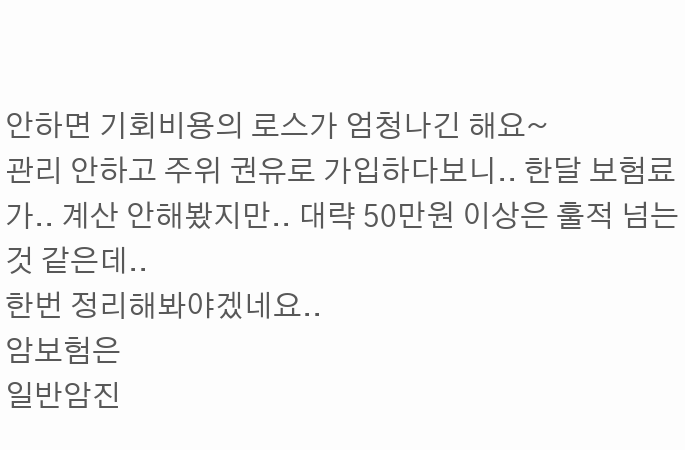안하면 기회비용의 로스가 엄청나긴 해요~
관리 안하고 주위 권유로 가입하다보니.. 한달 보험료가.. 계산 안해봤지만.. 대략 50만원 이상은 훌적 넘는것 같은데..
한번 정리해봐야겠네요..
암보험은
일반암진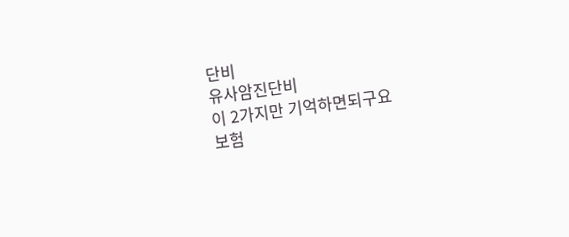단비
유사암진단비
이 2가지만 기억하면되구요
보험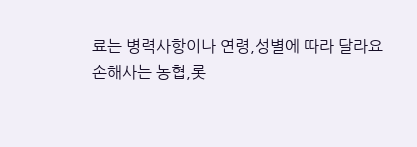료는 병력사항이나 연령,성별에 따라 달라요
손해사는 농협,롯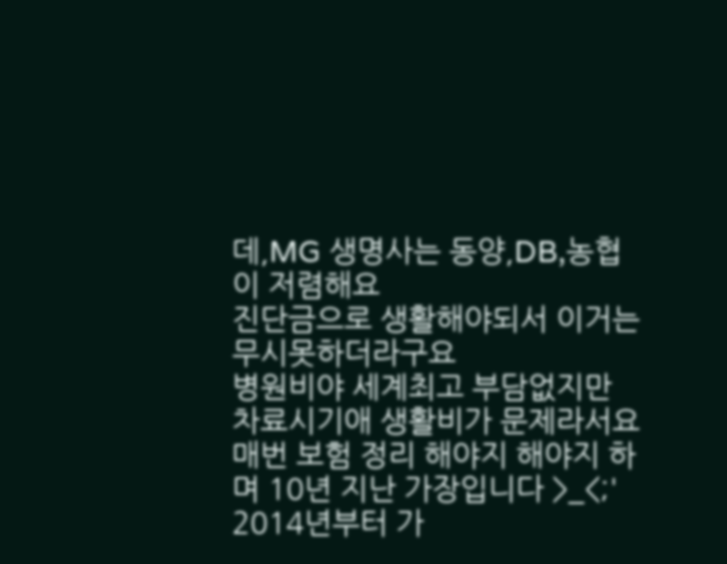데,MG 생명사는 동양,DB,농협이 저렴해요
진단금으로 생활해야되서 이거는 무시못하더라구요
병원비야 세계최고 부담없지만
차료시기애 생활비가 문제라서요
매번 보험 정리 해야지 해야지 하며 10년 지난 가장입니다 >_<;'
2014년부터 가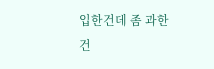입한건데 좀 과한건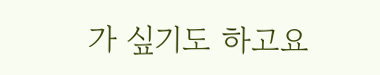가 싶기도 하고요